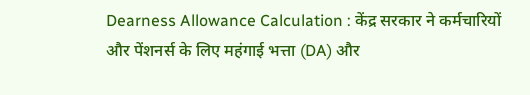Dearness Allowance Calculation : केंद्र सरकार ने कर्मचारियों और पेंशनर्स के लिए महंगाई भत्ता (DA) और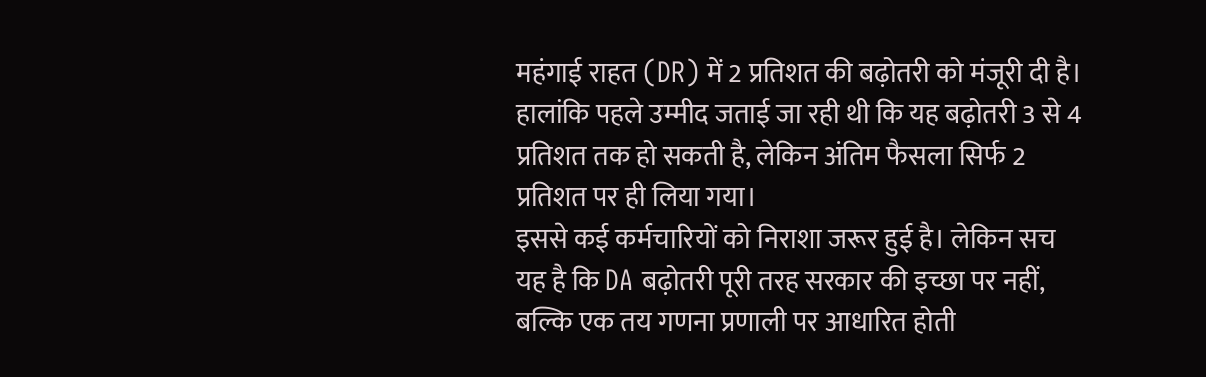महंगाई राहत (DR) में 2 प्रतिशत की बढ़ोतरी को मंजूरी दी है। हालांकि पहले उम्मीद जताई जा रही थी कि यह बढ़ोतरी 3 से 4 प्रतिशत तक हो सकती है, लेकिन अंतिम फैसला सिर्फ 2 प्रतिशत पर ही लिया गया।
इससे कई कर्मचारियों को निराशा जरूर हुई है। लेकिन सच यह है कि DA बढ़ोतरी पूरी तरह सरकार की इच्छा पर नहीं, बल्कि एक तय गणना प्रणाली पर आधारित होती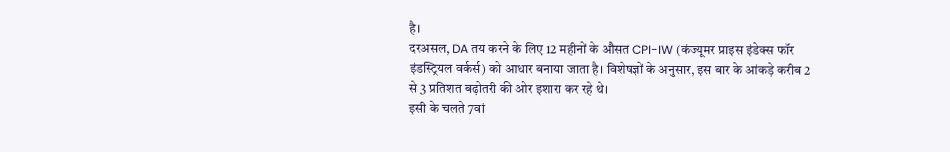है।
दरअसल, DA तय करने के लिए 12 महीनों के औसत CPI-IW (कंज्यूमर प्राइस इंडेक्स फॉर इंडस्ट्रियल वर्कर्स) को आधार बनाया जाता है। विशेषज्ञों के अनुसार, इस बार के आंकड़े करीब 2 से 3 प्रतिशत बढ़ोतरी की ओर इशारा कर रहे थे।
इसी के चलते 7वां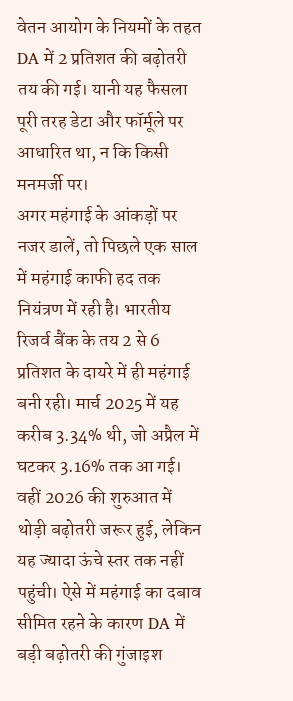वेतन आयोग के नियमों के तहत DA में 2 प्रतिशत की बढ़ोतरी तय की गई। यानी यह फैसला पूरी तरह डेटा और फॉर्मूले पर आधारित था, न कि किसी मनमर्जी पर।
अगर महंगाई के आंकड़ों पर नजर डालें, तो पिछले एक साल में महंगाई काफी हद तक नियंत्रण में रही है। भारतीय रिजर्व बैंक के तय 2 से 6 प्रतिशत के दायरे में ही महंगाई बनी रही। मार्च 2025 में यह करीब 3.34% थी, जो अप्रैल में घटकर 3.16% तक आ गई।
वहीं 2026 की शुरुआत में थोड़ी बढ़ोतरी जरूर हुई, लेकिन यह ज्यादा ऊंचे स्तर तक नहीं पहुंची। ऐसे में महंगाई का दबाव सीमित रहने के कारण DA में बड़ी बढ़ोतरी की गुंजाइश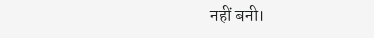नहीं बनी।